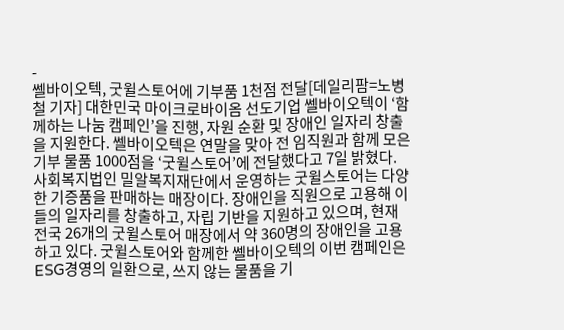-
쎌바이오텍, 굿윌스토어에 기부품 1천점 전달[데일리팜=노병철 기자] 대한민국 마이크로바이옴 선도기업 쎌바이오텍이 ‘함께하는 나눔 캠페인’을 진행, 자원 순환 및 장애인 일자리 창출을 지원한다. 쎌바이오텍은 연말을 맞아 전 임직원과 함께 모은 기부 물품 1000점을 ‘굿윌스토어’에 전달했다고 7일 밝혔다. 사회복지법인 밀알복지재단에서 운영하는 굿윌스토어는 다양한 기증품을 판매하는 매장이다. 장애인을 직원으로 고용해 이들의 일자리를 창출하고, 자립 기반을 지원하고 있으며, 현재 전국 26개의 굿윌스토어 매장에서 약 360명의 장애인을 고용하고 있다. 굿윌스토어와 함께한 쎌바이오텍의 이번 캠페인은 ESG경영의 일환으로, 쓰지 않는 물품을 기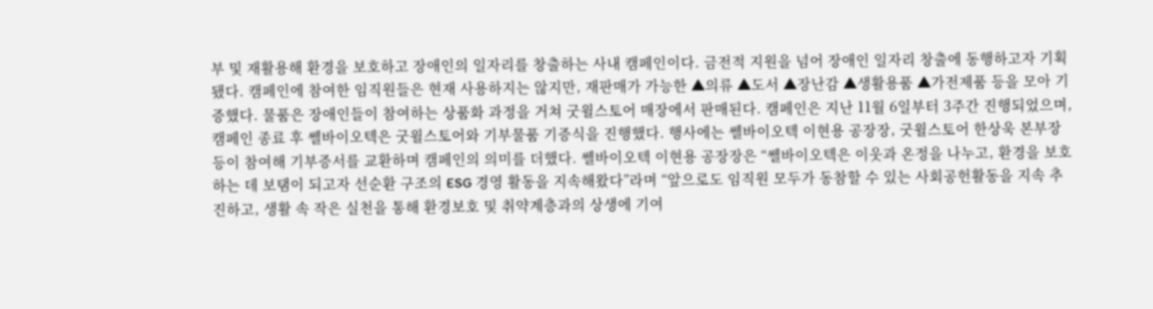부 및 재활용해 환경을 보호하고 장애인의 일자리를 창출하는 사내 캠페인이다. 금전적 지원을 넘어 장애인 일자리 창출에 동행하고자 기획됐다. 캠페인에 참여한 임직원들은 현재 사용하지는 않지만, 재판매가 가능한 ▲의류 ▲도서 ▲장난감 ▲생활용품 ▲가전제품 등을 모아 기증했다. 물품은 장애인들이 참여하는 상품화 과정을 거쳐 굿윌스토어 매장에서 판매된다. 캠페인은 지난 11월 6일부터 3주간 진행되었으며, 캠페인 종료 후 쎌바이오텍은 굿윌스토어와 기부물품 기증식을 진행했다. 행사에는 쎌바이오텍 이현용 공장장, 굿윌스토어 한상욱 본부장 등이 참여해 기부증서를 교환하며 캠페인의 의미를 더했다. 쎌바이오텍 이현용 공장장은 “쎌바이오텍은 이웃과 온정을 나누고, 환경을 보호하는 데 보탬이 되고자 선순환 구조의 ESG 경영 활동을 지속해왔다”라며 “앞으로도 임직원 모두가 동참할 수 있는 사회공헌활동을 지속 추진하고, 생활 속 작은 실천을 통해 환경보호 및 취약계층과의 상생에 기여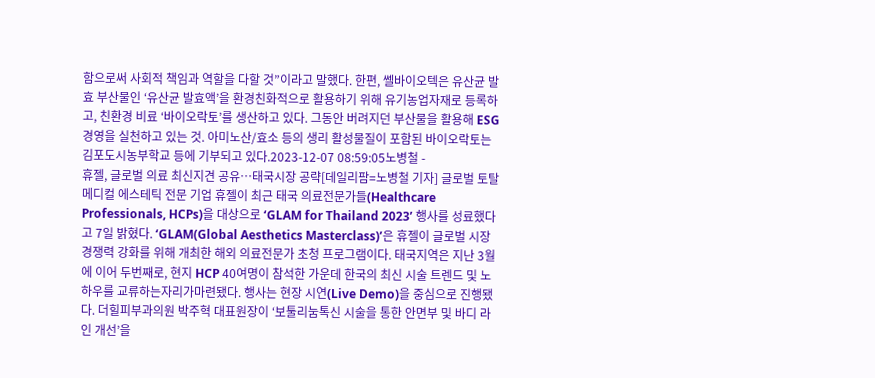함으로써 사회적 책임과 역할을 다할 것”이라고 말했다. 한편, 쎌바이오텍은 유산균 발효 부산물인 ‘유산균 발효액’을 환경친화적으로 활용하기 위해 유기농업자재로 등록하고, 친환경 비료 ‘바이오락토’를 생산하고 있다. 그동안 버려지던 부산물을 활용해 ESG 경영을 실천하고 있는 것. 아미노산/효소 등의 생리 활성물질이 포함된 바이오락토는 김포도시농부학교 등에 기부되고 있다.2023-12-07 08:59:05노병철 -
휴젤, 글로벌 의료 최신지견 공유…태국시장 공략[데일리팜=노병철 기자] 글로벌 토탈 메디컬 에스테틱 전문 기업 휴젤이 최근 태국 의료전문가들(Healthcare Professionals, HCPs)을 대상으로 ‘GLAM for Thailand 2023’ 행사를 성료했다고 7일 밝혔다. ‘GLAM(Global Aesthetics Masterclass)’은 휴젤이 글로벌 시장 경쟁력 강화를 위해 개최한 해외 의료전문가 초청 프로그램이다. 태국지역은 지난 3월에 이어 두번째로, 현지 HCP 40여명이 참석한 가운데 한국의 최신 시술 트렌드 및 노하우를 교류하는자리가마련됐다. 행사는 현장 시연(Live Demo)을 중심으로 진행됐다. 더힐피부과의원 박주혁 대표원장이 ‘보툴리눔톡신 시술을 통한 안면부 및 바디 라인 개선’을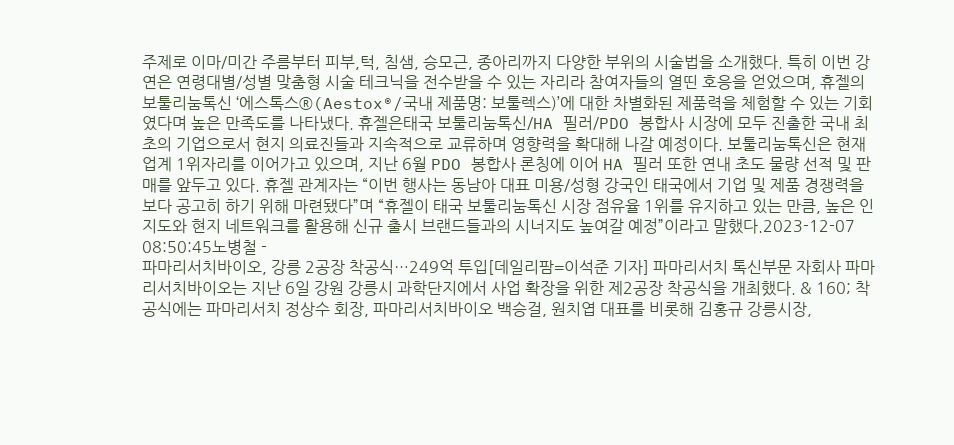주제로 이마/미간 주름부터 피부,턱, 침샘, 승모근, 종아리까지 다양한 부위의 시술법을 소개했다. 특히 이번 강연은 연령대별/성별 맞춤형 시술 테크닉을 전수받을 수 있는 자리라 참여자들의 열띤 호응을 얻었으며, 휴젤의 보툴리눔톡신 ‘에스톡스®(Aestox®/국내 제품명: 보툴렉스)’에 대한 차별화된 제품력을 체험할 수 있는 기회였다며 높은 만족도를 나타냈다. 휴젤은태국 보툴리눔톡신/HA 필러/PDO 봉합사 시장에 모두 진출한 국내 최초의 기업으로서 현지 의료진들과 지속적으로 교류하며 영향력을 확대해 나갈 예정이다. 보툴리눔톡신은 현재 업계 1위자리를 이어가고 있으며, 지난 6월 PDO 봉합사 론칭에 이어 HA 필러 또한 연내 초도 물량 선적 및 판매를 앞두고 있다. 휴젤 관계자는 “이번 행사는 동남아 대표 미용/성형 강국인 태국에서 기업 및 제품 경쟁력을 보다 공고히 하기 위해 마련됐다”며 “휴젤이 태국 보툴리눔톡신 시장 점유율 1위를 유지하고 있는 만큼, 높은 인지도와 현지 네트워크를 활용해 신규 출시 브랜드들과의 시너지도 높여갈 예정”이라고 말했다.2023-12-07 08:50:45노병철 -
파마리서치바이오, 강릉 2공장 착공식…249억 투입[데일리팜=이석준 기자] 파마리서치 톡신부문 자회사 파마리서치바이오는 지난 6일 강원 강릉시 과학단지에서 사업 확장을 위한 제2공장 착공식을 개최했다. & 160; 착공식에는 파마리서치 정상수 회장, 파마리서치바이오 백승걸, 원치엽 대표를 비롯해 김홍규 강릉시장,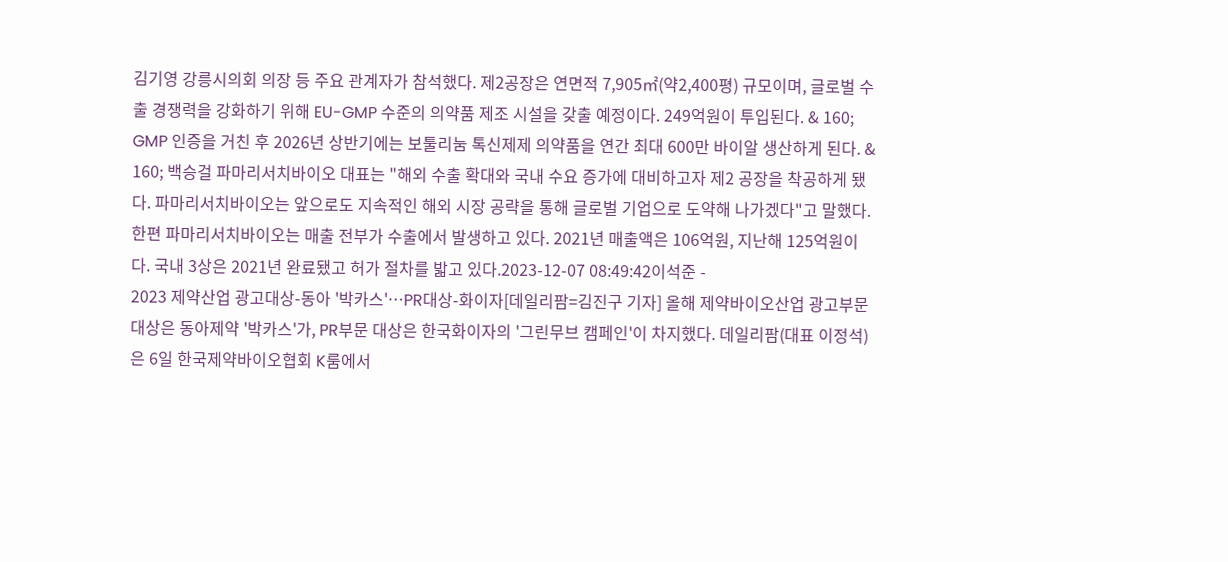김기영 강릉시의회 의장 등 주요 관계자가 참석했다. 제2공장은 연면적 7,905㎡(약2,400평) 규모이며, 글로벌 수출 경쟁력을 강화하기 위해 EU-GMP 수준의 의약품 제조 시설을 갖출 예정이다. 249억원이 투입된다. & 160; GMP 인증을 거친 후 2026년 상반기에는 보툴리눔 톡신제제 의약품을 연간 최대 600만 바이알 생산하게 된다. & 160; 백승걸 파마리서치바이오 대표는 "해외 수출 확대와 국내 수요 증가에 대비하고자 제2 공장을 착공하게 됐다. 파마리서치바이오는 앞으로도 지속적인 해외 시장 공략을 통해 글로벌 기업으로 도약해 나가겠다"고 말했다. 한편 파마리서치바이오는 매출 전부가 수출에서 발생하고 있다. 2021년 매출액은 106억원, 지난해 125억원이다. 국내 3상은 2021년 완료됐고 허가 절차를 밟고 있다.2023-12-07 08:49:42이석준 -
2023 제약산업 광고대상-동아 '박카스'…PR대상-화이자[데일리팜=김진구 기자] 올해 제약바이오산업 광고부문 대상은 동아제약 '박카스'가, PR부문 대상은 한국화이자의 '그린무브 캠페인'이 차지했다. 데일리팜(대표 이정석)은 6일 한국제약바이오협회 K룸에서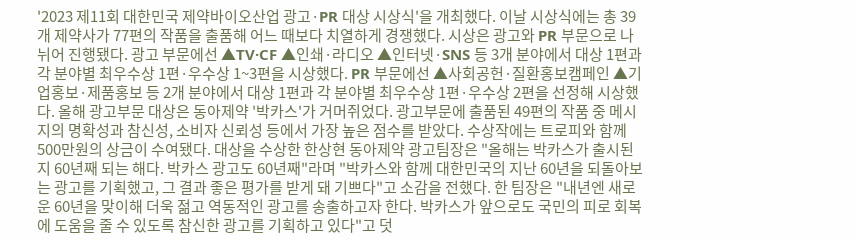'2023 제11회 대한민국 제약바이오산업 광고·PR 대상 시상식'을 개최했다. 이날 시상식에는 총 39개 제약사가 77편의 작품을 출품해 어느 때보다 치열하게 경쟁했다. 시상은 광고와 PR 부문으로 나뉘어 진행됐다. 광고 부문에선 ▲TV·CF ▲인쇄·라디오 ▲인터넷·SNS 등 3개 분야에서 대상 1편과 각 분야별 최우수상 1편·우수상 1~3편을 시상했다. PR 부문에선 ▲사회공헌·질환홍보캠페인 ▲기업홍보·제품홍보 등 2개 분야에서 대상 1편과 각 분야별 최우수상 1편·우수상 2편을 선정해 시상했다. 올해 광고부문 대상은 동아제약 '박카스'가 거머쥐었다. 광고부문에 출품된 49편의 작품 중 메시지의 명확성과 참신성, 소비자 신뢰성 등에서 가장 높은 점수를 받았다. 수상작에는 트로피와 함께 500만원의 상금이 수여됐다. 대상을 수상한 한상현 동아제약 광고팀장은 "올해는 박카스가 출시된 지 60년째 되는 해다. 박카스 광고도 60년째"라며 "박카스와 함께 대한민국의 지난 60년을 되돌아보는 광고를 기획했고, 그 결과 좋은 평가를 받게 돼 기쁘다"고 소감을 전했다. 한 팀장은 "내년엔 새로운 60년을 맞이해 더욱 젊고 역동적인 광고를 송출하고자 한다. 박카스가 앞으로도 국민의 피로 회복에 도움을 줄 수 있도록 참신한 광고를 기획하고 있다"고 덧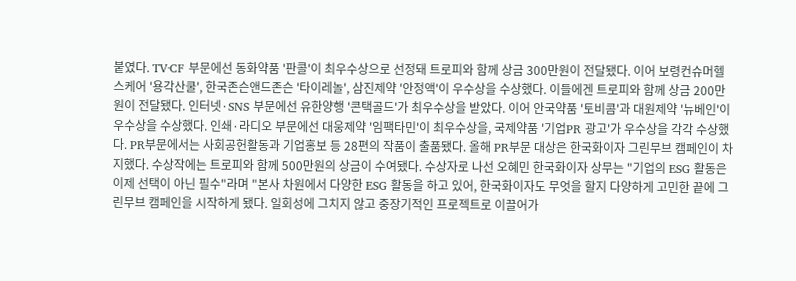붙였다. TV·CF 부문에선 동화약품 '판콜'이 최우수상으로 선정돼 트로피와 함께 상금 300만원이 전달됐다. 이어 보령컨슈머헬스케어 '용각산쿨', 한국존슨앤드존슨 '타이레놀', 삼진제약 '안정액'이 우수상을 수상했다. 이들에겐 트로피와 함께 상금 200만원이 전달됐다. 인터넷·SNS 부문에선 유한양행 '콘택골드'가 최우수상을 받았다. 이어 안국약품 '토비콤'과 대원제약 '뉴베인'이 우수상을 수상했다. 인쇄·라디오 부문에선 대웅제약 '임팩타민'이 최우수상을, 국제약품 '기업PR 광고'가 우수상을 각각 수상했다. PR부문에서는 사회공헌활동과 기업홍보 등 28편의 작품이 출품됐다. 올해 PR부문 대상은 한국화이자 그린무브 캠페인이 차지했다. 수상작에는 트로피와 함께 500만원의 상금이 수여됐다. 수상자로 나선 오혜민 한국화이자 상무는 "기업의 ESG 활동은 이제 선택이 아닌 필수"라며 "본사 차원에서 다양한 ESG 활동을 하고 있어, 한국화이자도 무엇을 할지 다양하게 고민한 끝에 그린무브 캠페인을 시작하게 됐다. 일회성에 그치지 않고 중장기적인 프로젝트로 이끌어가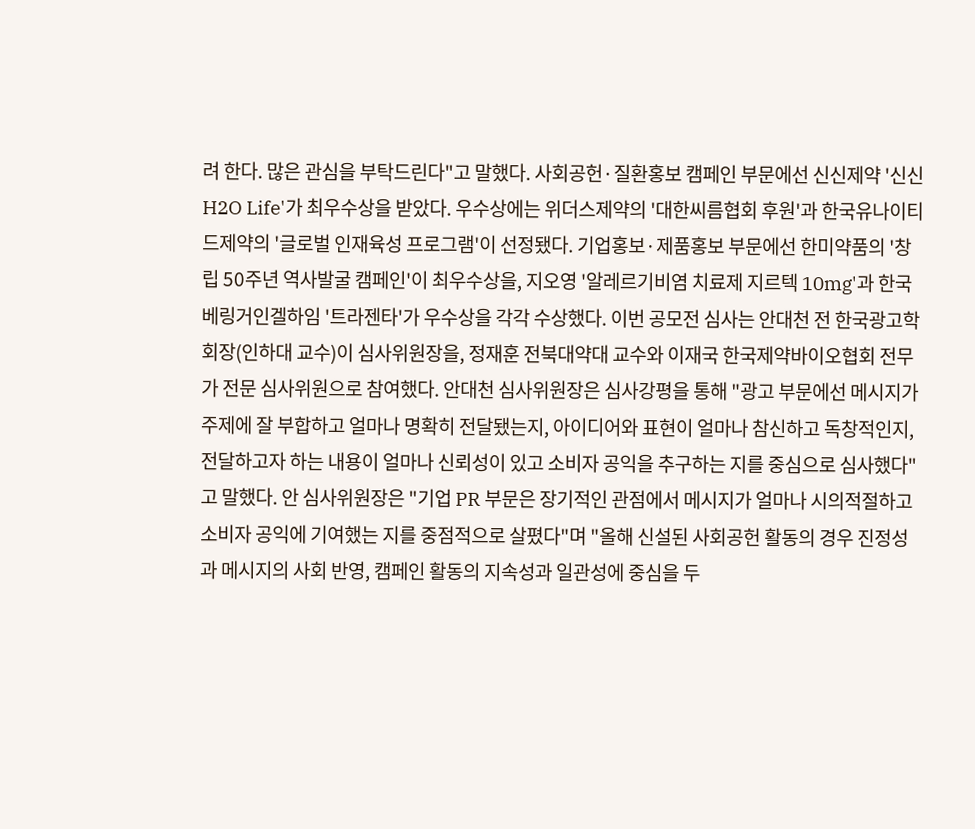려 한다. 많은 관심을 부탁드린다"고 말했다. 사회공헌·질환홍보 캠페인 부문에선 신신제약 '신신 H2O Life'가 최우수상을 받았다. 우수상에는 위더스제약의 '대한씨름협회 후원'과 한국유나이티드제약의 '글로벌 인재육성 프로그램'이 선정됐다. 기업홍보·제품홍보 부문에선 한미약품의 '창립 50주년 역사발굴 캠페인'이 최우수상을, 지오영 '알레르기비염 치료제 지르텍 10mg'과 한국베링거인겔하임 '트라젠타'가 우수상을 각각 수상했다. 이번 공모전 심사는 안대천 전 한국광고학회장(인하대 교수)이 심사위원장을, 정재훈 전북대약대 교수와 이재국 한국제약바이오협회 전무가 전문 심사위원으로 참여했다. 안대천 심사위원장은 심사강평을 통해 "광고 부문에선 메시지가 주제에 잘 부합하고 얼마나 명확히 전달됐는지, 아이디어와 표현이 얼마나 참신하고 독창적인지, 전달하고자 하는 내용이 얼마나 신뢰성이 있고 소비자 공익을 추구하는 지를 중심으로 심사했다"고 말했다. 안 심사위원장은 "기업 PR 부문은 장기적인 관점에서 메시지가 얼마나 시의적절하고 소비자 공익에 기여했는 지를 중점적으로 살폈다"며 "올해 신설된 사회공헌 활동의 경우 진정성과 메시지의 사회 반영, 캠페인 활동의 지속성과 일관성에 중심을 두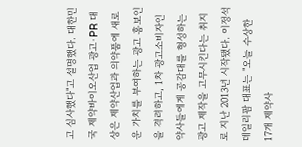고 심사했다"고 설명했다. 대한민국 제약바이오산업 광고·PR 대상은 제약산업과 의약품에 새로운 가치를 부여하는 광고 홍보인을 격려하고, 1차 광고소비자인 약사들에게 공감대를 형성하는 광고 제작을 고무시킨다는 취지로 지난 2013년 시작됐다. 이정석 데일리팜 대표는 "오늘 수상한 17개 제약사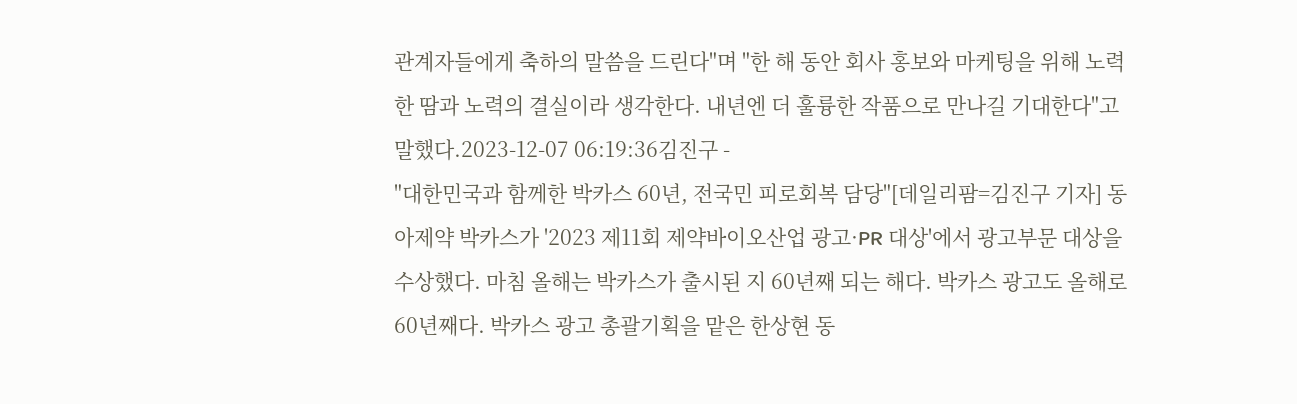관계자들에게 축하의 말씀을 드린다"며 "한 해 동안 회사 홍보와 마케팅을 위해 노력한 땀과 노력의 결실이라 생각한다. 내년엔 더 훌륭한 작품으로 만나길 기대한다"고 말했다.2023-12-07 06:19:36김진구 -
"대한민국과 함께한 박카스 60년, 전국민 피로회복 담당"[데일리팜=김진구 기자] 동아제약 박카스가 '2023 제11회 제약바이오산업 광고·PR 대상'에서 광고부문 대상을 수상했다. 마침 올해는 박카스가 출시된 지 60년째 되는 해다. 박카스 광고도 올해로 60년째다. 박카스 광고 총괄기획을 맡은 한상현 동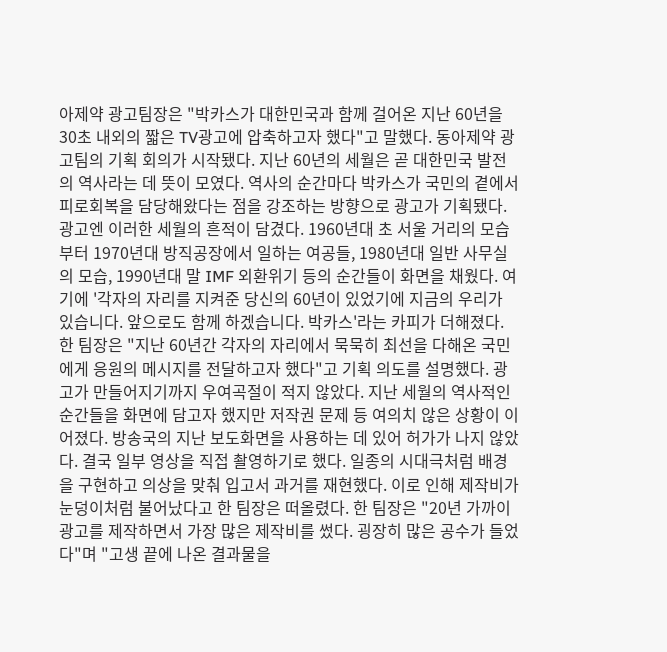아제약 광고팀장은 "박카스가 대한민국과 함께 걸어온 지난 60년을 30초 내외의 짧은 TV광고에 압축하고자 했다"고 말했다. 동아제약 광고팀의 기획 회의가 시작됐다. 지난 60년의 세월은 곧 대한민국 발전의 역사라는 데 뜻이 모였다. 역사의 순간마다 박카스가 국민의 곁에서 피로회복을 담당해왔다는 점을 강조하는 방향으로 광고가 기획됐다. 광고엔 이러한 세월의 흔적이 담겼다. 1960년대 초 서울 거리의 모습부터 1970년대 방직공장에서 일하는 여공들, 1980년대 일반 사무실의 모습, 1990년대 말 IMF 외환위기 등의 순간들이 화면을 채웠다. 여기에 '각자의 자리를 지켜준 당신의 60년이 있었기에 지금의 우리가 있습니다. 앞으로도 함께 하겠습니다. 박카스'라는 카피가 더해졌다. 한 팀장은 "지난 60년간 각자의 자리에서 묵묵히 최선을 다해온 국민에게 응원의 메시지를 전달하고자 했다"고 기획 의도를 설명했다. 광고가 만들어지기까지 우여곡절이 적지 않았다. 지난 세월의 역사적인 순간들을 화면에 담고자 했지만 저작권 문제 등 여의치 않은 상황이 이어졌다. 방송국의 지난 보도화면을 사용하는 데 있어 허가가 나지 않았다. 결국 일부 영상을 직접 촬영하기로 했다. 일종의 시대극처럼 배경을 구현하고 의상을 맞춰 입고서 과거를 재현했다. 이로 인해 제작비가 눈덩이처럼 불어났다고 한 팀장은 떠올렸다. 한 팀장은 "20년 가까이 광고를 제작하면서 가장 많은 제작비를 썼다. 굉장히 많은 공수가 들었다"며 "고생 끝에 나온 결과물을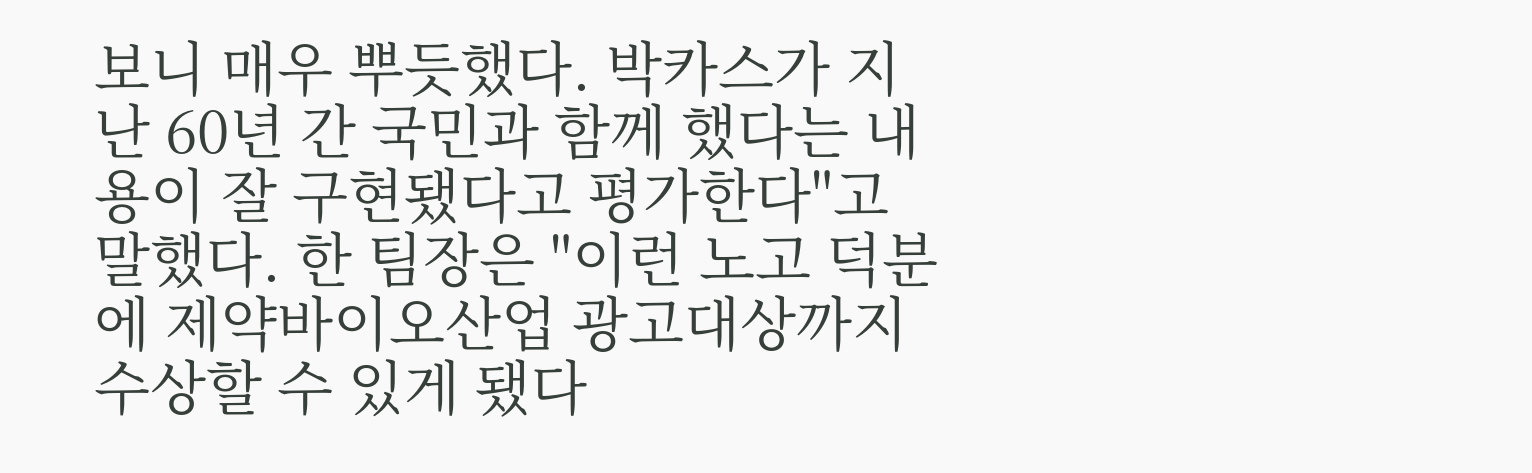보니 매우 뿌듯했다. 박카스가 지난 60년 간 국민과 함께 했다는 내용이 잘 구현됐다고 평가한다"고 말했다. 한 팀장은 "이런 노고 덕분에 제약바이오산업 광고대상까지 수상할 수 있게 됐다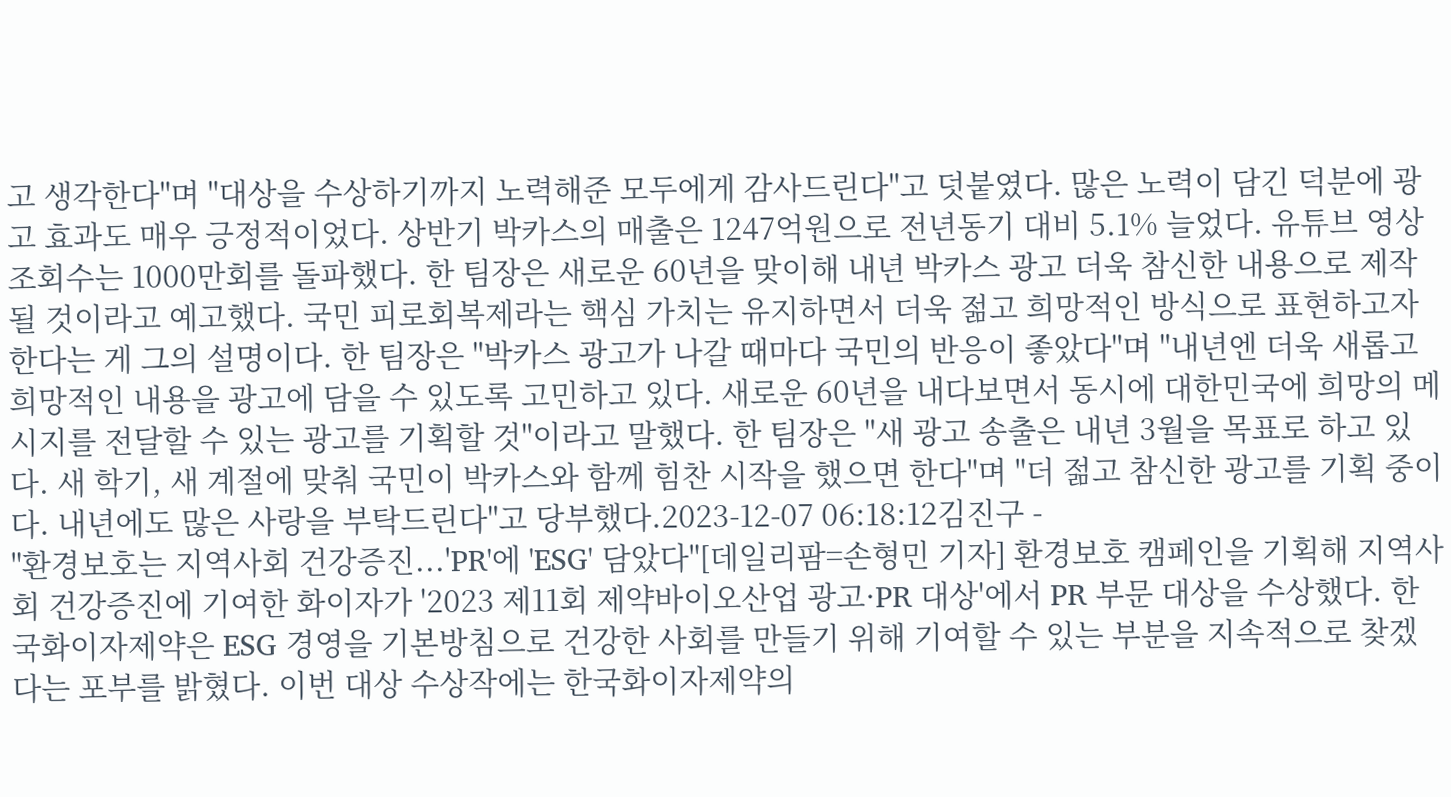고 생각한다"며 "대상을 수상하기까지 노력해준 모두에게 감사드린다"고 덧붙였다. 많은 노력이 담긴 덕분에 광고 효과도 매우 긍정적이었다. 상반기 박카스의 매출은 1247억원으로 전년동기 대비 5.1% 늘었다. 유튜브 영상 조회수는 1000만회를 돌파했다. 한 팀장은 새로운 60년을 맞이해 내년 박카스 광고 더욱 참신한 내용으로 제작될 것이라고 예고했다. 국민 피로회복제라는 핵심 가치는 유지하면서 더욱 젊고 희망적인 방식으로 표현하고자 한다는 게 그의 설명이다. 한 팀장은 "박카스 광고가 나갈 때마다 국민의 반응이 좋았다"며 "내년엔 더욱 새롭고 희망적인 내용을 광고에 담을 수 있도록 고민하고 있다. 새로운 60년을 내다보면서 동시에 대한민국에 희망의 메시지를 전달할 수 있는 광고를 기획할 것"이라고 말했다. 한 팀장은 "새 광고 송출은 내년 3월을 목표로 하고 있다. 새 학기, 새 계절에 맞춰 국민이 박카스와 함께 힘찬 시작을 했으면 한다"며 "더 젊고 참신한 광고를 기획 중이다. 내년에도 많은 사랑을 부탁드린다"고 당부했다.2023-12-07 06:18:12김진구 -
"환경보호는 지역사회 건강증진...'PR'에 'ESG' 담았다"[데일리팜=손형민 기자] 환경보호 캠페인을 기획해 지역사회 건강증진에 기여한 화이자가 '2023 제11회 제약바이오산업 광고·PR 대상'에서 PR 부문 대상을 수상했다. 한국화이자제약은 ESG 경영을 기본방침으로 건강한 사회를 만들기 위해 기여할 수 있는 부분을 지속적으로 찾겠다는 포부를 밝혔다. 이번 대상 수상작에는 한국화이자제약의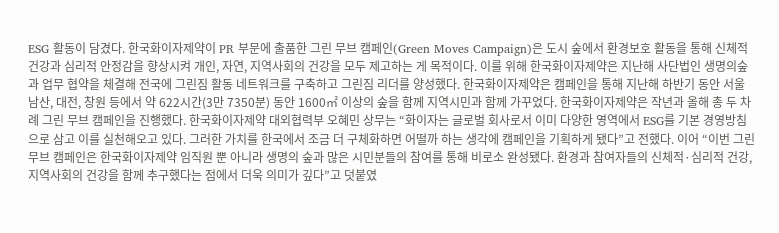ESG 활동이 담겼다. 한국화이자제약이 PR 부문에 출품한 그린 무브 캠페인(Green Moves Campaign)은 도시 숲에서 환경보호 활동을 통해 신체적 건강과 심리적 안정감을 향상시켜 개인, 자연, 지역사회의 건강을 모두 제고하는 게 목적이다. 이를 위해 한국화이자제약은 지난해 사단법인 생명의숲과 업무 협약을 체결해 전국에 그린짐 활동 네트워크를 구축하고 그린짐 리더를 양성했다. 한국화이자제약은 캠페인을 통해 지난해 하반기 동안 서울 남산, 대전, 창원 등에서 약 622시간(3만 7350분) 동안 1600㎡ 이상의 숲을 함께 지역시민과 함께 가꾸었다. 한국화이자제약은 작년과 올해 총 두 차례 그린 무브 캠페인을 진행했다. 한국화이자제약 대외협력부 오혜민 상무는 “화이자는 글로벌 회사로서 이미 다양한 영역에서 ESG를 기본 경영방침으로 삼고 이를 실천해오고 있다. 그러한 가치를 한국에서 조금 더 구체화하면 어떨까 하는 생각에 캠페인을 기획하게 됐다”고 전했다. 이어 “이번 그린 무브 캠페인은 한국화이자제약 임직원 뿐 아니라 생명의 숲과 많은 시민분들의 참여를 통해 비로소 완성됐다. 환경과 참여자들의 신체적·심리적 건강, 지역사회의 건강을 함께 추구했다는 점에서 더욱 의미가 깊다”고 덧붙였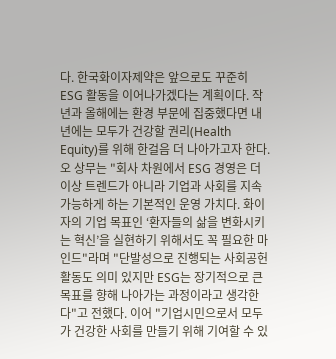다. 한국화이자제약은 앞으로도 꾸준히 ESG 활동을 이어나가겠다는 계획이다. 작년과 올해에는 환경 부문에 집중했다면 내년에는 모두가 건강할 권리(Health Equity)를 위해 한걸음 더 나아가고자 한다. 오 상무는 "회사 차원에서 ESG 경영은 더 이상 트렌드가 아니라 기업과 사회를 지속가능하게 하는 기본적인 운영 가치다. 화이자의 기업 목표인 ‘환자들의 삶을 변화시키는 혁신’을 실현하기 위해서도 꼭 필요한 마인드"라며 "단발성으로 진행되는 사회공헌활동도 의미 있지만 ESG는 장기적으로 큰 목표를 향해 나아가는 과정이라고 생각한다"고 전했다. 이어 "기업시민으로서 모두가 건강한 사회를 만들기 위해 기여할 수 있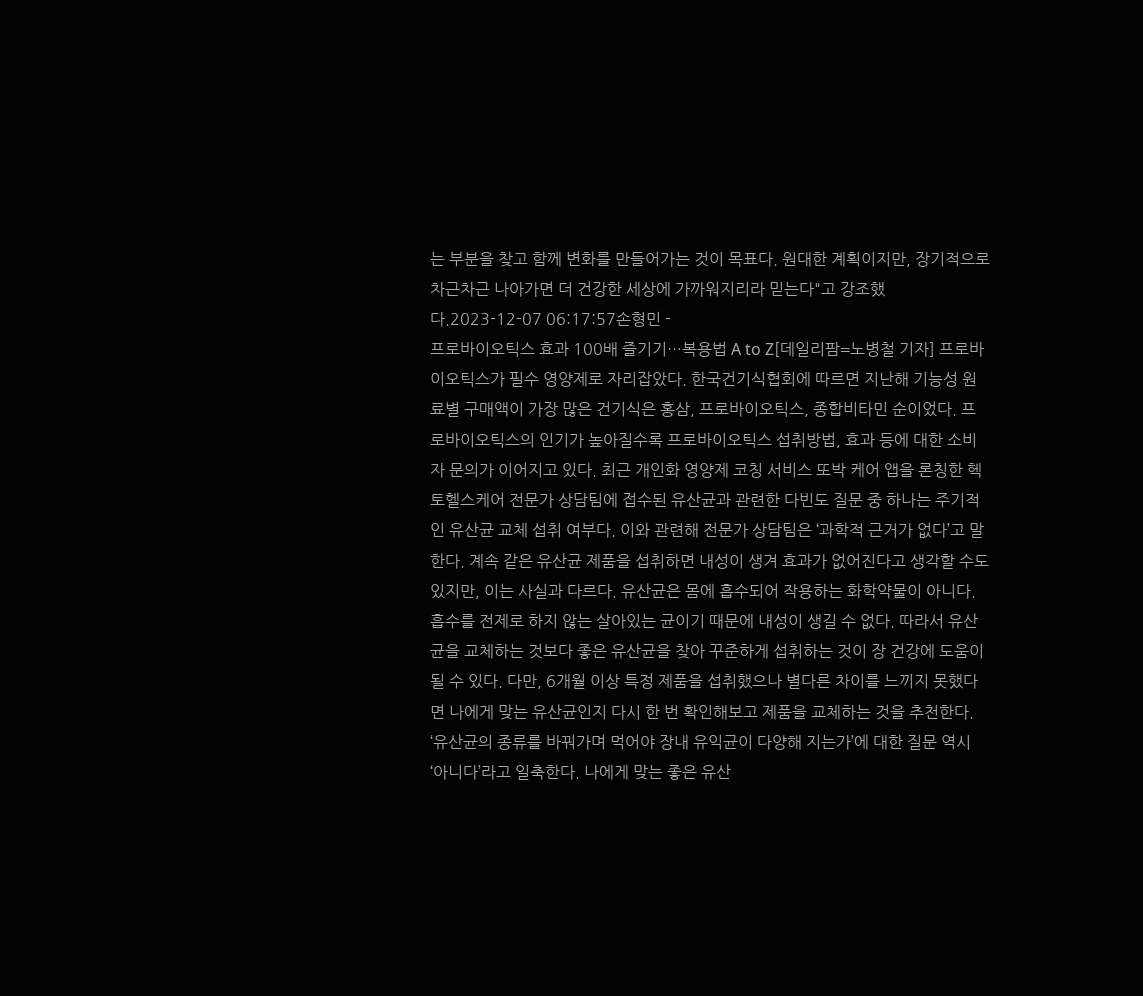는 부분을 찾고 함께 변화를 만들어가는 것이 목표다. 원대한 계획이지만, 장기적으로 차근차근 나아가면 더 건강한 세상에 가까워지리라 믿는다"고 강조했다.2023-12-07 06:17:57손형민 -
프로바이오틱스 효과 100배 즐기기…복용법 A to Z[데일리팜=노병철 기자] 프로바이오틱스가 필수 영양제로 자리잡았다. 한국건기식협회에 따르면 지난해 기능성 원료별 구매액이 가장 많은 건기식은 홍삼, 프로바이오틱스, 종합비타민 순이었다. 프로바이오틱스의 인기가 높아질수록 프로바이오틱스 섭취방법, 효과 등에 대한 소비자 문의가 이어지고 있다. 최근 개인화 영양제 코칭 서비스 또박 케어 앱을 론칭한 헥토헬스케어 전문가 상담팀에 접수된 유산균과 관련한 다빈도 질문 중 하나는 주기적인 유산균 교체 섭취 여부다. 이와 관련해 전문가 상담팀은 ‘과학적 근거가 없다’고 말한다. 계속 같은 유산균 제품을 섭취하면 내성이 생겨 효과가 없어진다고 생각할 수도 있지만, 이는 사실과 다르다. 유산균은 몸에 흡수되어 작용하는 화학약물이 아니다. 흡수를 전제로 하지 않는 살아있는 균이기 때문에 내성이 생길 수 없다. 따라서 유산균을 교체하는 것보다 좋은 유산균을 찾아 꾸준하게 섭취하는 것이 장 건강에 도움이 될 수 있다. 다만, 6개월 이상 특정 제품을 섭취했으나 별다른 차이를 느끼지 못했다면 나에게 맞는 유산균인지 다시 한 번 확인해보고 제품을 교체하는 것을 추천한다. ‘유산균의 종류를 바꿔가며 먹어야 장내 유익균이 다양해 지는가’에 대한 질문 역시 ‘아니다’라고 일축한다. 나에게 맞는 좋은 유산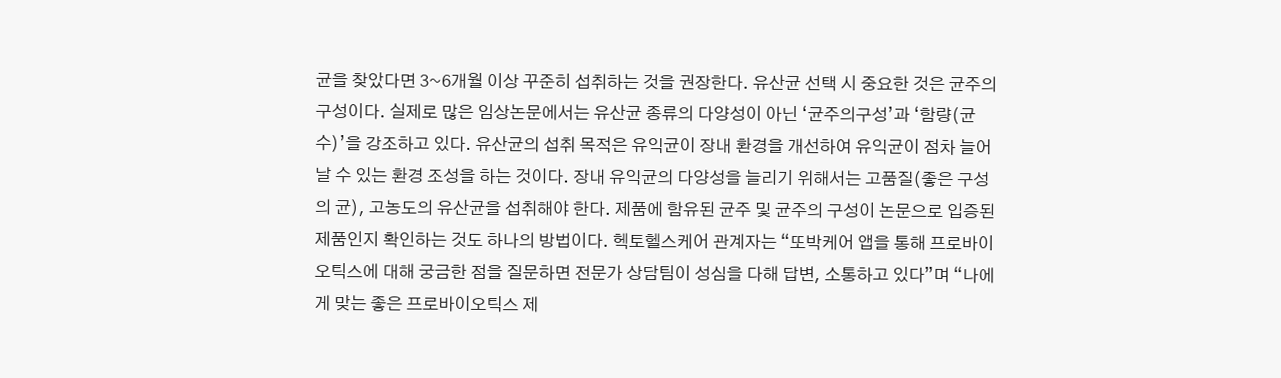균을 찾았다면 3~6개월 이상 꾸준히 섭취하는 것을 권장한다. 유산균 선택 시 중요한 것은 균주의 구성이다. 실제로 많은 임상논문에서는 유산균 종류의 다양성이 아닌 ‘균주의구성’과 ‘함량(균수)’을 강조하고 있다. 유산균의 섭취 목적은 유익균이 장내 환경을 개선하여 유익균이 점차 늘어날 수 있는 환경 조성을 하는 것이다. 장내 유익균의 다양성을 늘리기 위해서는 고품질(좋은 구성의 균), 고농도의 유산균을 섭취해야 한다. 제품에 함유된 균주 및 균주의 구성이 논문으로 입증된 제품인지 확인하는 것도 하나의 방법이다. 헥토헬스케어 관계자는 “또박케어 앱을 통해 프로바이오틱스에 대해 궁금한 점을 질문하면 전문가 상담팀이 성심을 다해 답변, 소통하고 있다”며 “나에게 맞는 좋은 프로바이오틱스 제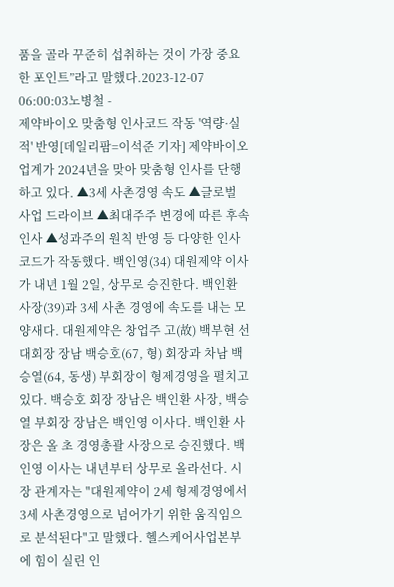품을 골라 꾸준히 섭취하는 것이 가장 중요한 포인트”라고 말했다.2023-12-07 06:00:03노병철 -
제약바이오 맞춤형 인사코드 작동 '역량·실적' 반영[데일리팜=이석준 기자] 제약바이오업계가 2024년을 맞아 맞춤형 인사를 단행하고 있다. ▲3세 사촌경영 속도 ▲글로벌 사업 드라이브 ▲최대주주 변경에 따른 후속 인사 ▲성과주의 원칙 반영 등 다양한 인사 코드가 작동했다. 백인영(34) 대원제약 이사가 내년 1월 2일, 상무로 승진한다. 백인환 사장(39)과 3세 사촌 경영에 속도를 내는 모양새다. 대원제약은 창업주 고(故) 백부현 선대회장 장남 백승호(67, 형) 회장과 차남 백승열(64, 동생) 부회장이 형제경영을 펼치고 있다. 백승호 회장 장남은 백인환 사장, 백승열 부회장 장남은 백인영 이사다. 백인환 사장은 올 초 경영총괄 사장으로 승진했다. 백인영 이사는 내년부터 상무로 올라선다. 시장 관계자는 "대원제약이 2세 형제경영에서 3세 사촌경영으로 넘어가기 위한 움직임으로 분석된다"고 말했다. 헬스케어사업본부에 힘이 실린 인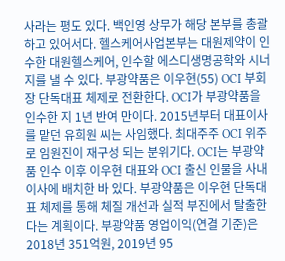사라는 평도 있다. 백인영 상무가 해당 본부를 총괄하고 있어서다. 헬스케어사업본부는 대원제약이 인수한 대원헬스케어, 인수할 에스디생명공학와 시너지를 낼 수 있다. 부광약품은 이우현(55) OCI 부회장 단독대표 체제로 전환한다. OCI가 부광약품을 인수한 지 1년 반여 만이다. 2015년부터 대표이사를 맡던 유희원 씨는 사임했다. 최대주주 OCI 위주로 임원진이 재구성 되는 분위기다. OCI는 부광약품 인수 이후 이우현 대표와 OCI 출신 인물을 사내이사에 배치한 바 있다. 부광약품은 이우현 단독대표 체제를 통해 체질 개선과 실적 부진에서 탈출한다는 계획이다. 부광약품 영업이익(연결 기준)은 2018년 351억원, 2019년 95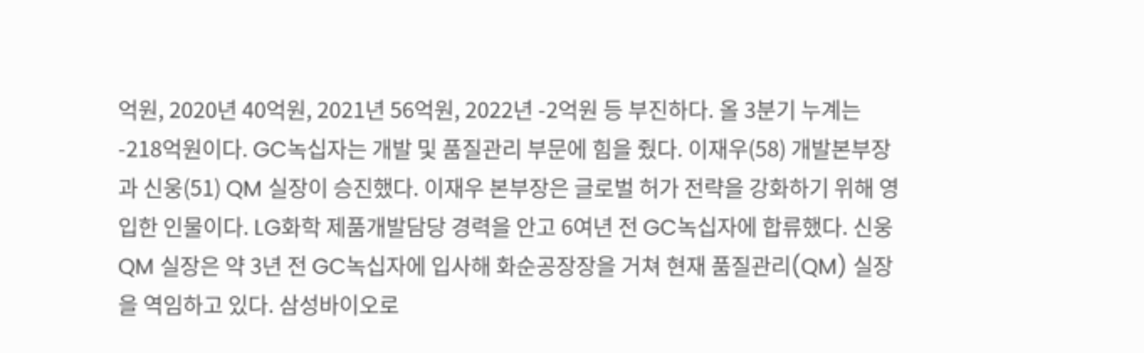억원, 2020년 40억원, 2021년 56억원, 2022년 -2억원 등 부진하다. 올 3분기 누계는 -218억원이다. GC녹십자는 개발 및 품질관리 부문에 힘을 줬다. 이재우(58) 개발본부장과 신웅(51) QM 실장이 승진했다. 이재우 본부장은 글로벌 허가 전략을 강화하기 위해 영입한 인물이다. LG화학 제품개발담당 경력을 안고 6여년 전 GC녹십자에 합류했다. 신웅 QM 실장은 약 3년 전 GC녹십자에 입사해 화순공장장을 거쳐 현재 품질관리(QM) 실장을 역임하고 있다. 삼성바이오로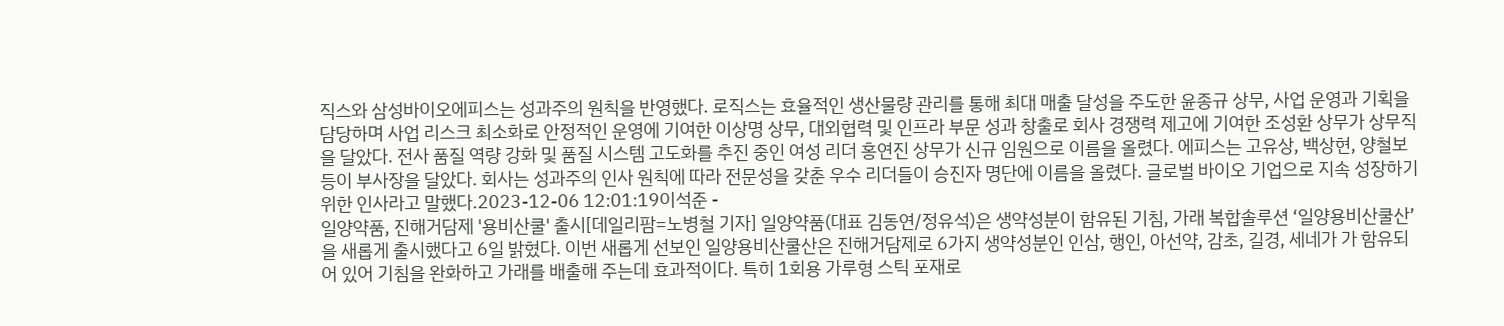직스와 삼성바이오에피스는 성과주의 원칙을 반영했다. 로직스는 효율적인 생산물량 관리를 통해 최대 매출 달성을 주도한 윤종규 상무, 사업 운영과 기획을 담당하며 사업 리스크 최소화로 안정적인 운영에 기여한 이상명 상무, 대외협력 및 인프라 부문 성과 창출로 회사 경쟁력 제고에 기여한 조성환 상무가 상무직을 달았다. 전사 품질 역량 강화 및 품질 시스템 고도화를 추진 중인 여성 리더 홍연진 상무가 신규 임원으로 이름을 올렸다. 에피스는 고유상, 백상현, 양철보 등이 부사장을 달았다. 회사는 성과주의 인사 원칙에 따라 전문성을 갖춘 우수 리더들이 승진자 명단에 이름을 올렸다. 글로벌 바이오 기업으로 지속 성장하기 위한 인사라고 말했다.2023-12-06 12:01:19이석준 -
일양약품, 진해거담제 '용비산쿨' 출시[데일리팜=노병철 기자] 일양약품(대표 김동연/정유석)은 생약성분이 함유된 기침, 가래 복합솔루션 ‘일양용비산쿨산’을 새롭게 출시했다고 6일 밝혔다. 이번 새롭게 선보인 일양용비산쿨산은 진해거담제로 6가지 생약성분인 인삼, 행인, 아선약, 감초, 길경, 세네가 가 함유되어 있어 기침을 완화하고 가래를 배출해 주는데 효과적이다. 특히 1회용 가루형 스틱 포재로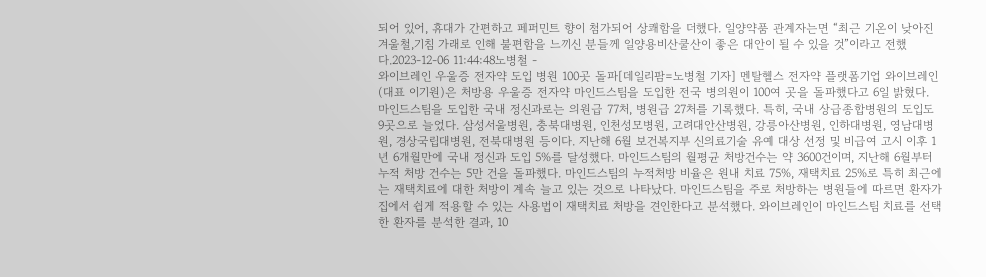되어 있어, 휴대가 간편하고 페퍼민트 향이 첨가되어 상쾌함을 더했다. 일양약품 관계자는면 “최근 기온이 낮아진 겨울철,기침 가래로 인해 불편함을 느끼신 분들께 일양용비산쿨산이 좋은 대안이 될 수 있을 것”이라고 전했다.2023-12-06 11:44:48노병철 -
와이브레인 우울증 전자약 도입 병원 100곳 돌파[데일리팜=노병철 기자] 멘탈헬스 전자약 플랫폼기업 와이브레인(대표 이기원)은 처방용 우울증 전자약 마인드스팀을 도입한 전국 병의원이 100여 곳을 돌파했다고 6일 밝혔다. 마인드스팀을 도입한 국내 정신과로는 의원급 77처, 병원급 27처를 기록했다. 특히, 국내 상급종합병원의 도입도 9곳으로 늘었다. 삼성서울병원, 충북대병원, 인천성모병원, 고려대안산병원, 강릉아산병원, 인하대병원, 영남대병원, 경상국립대병원, 전북대병원 등이다. 지난해 6월 보건복지부 신의료기술 유예 대상 선정 및 비급여 고시 이후 1년 6개월만에 국내 정신과 도입 5%를 달성했다. 마인드스팀의 월평균 처방건수는 약 3600건이며, 지난해 6월부터 누적 처방 건수는 5만 건을 돌파했다. 마인드스팀의 누적처방 비율은 원내 치료 75%, 재택치료 25%로 특히 최근에는 재택치료에 대한 처방이 계속 늘고 있는 것으로 나타났다. 마인드스팀을 주로 처방하는 병원들에 따르면 환자가 집에서 쉽게 적용할 수 있는 사용법이 재택치료 처방을 견인한다고 분석했다. 와이브레인이 마인드스팀 치료를 선택한 환자를 분석한 결과, 10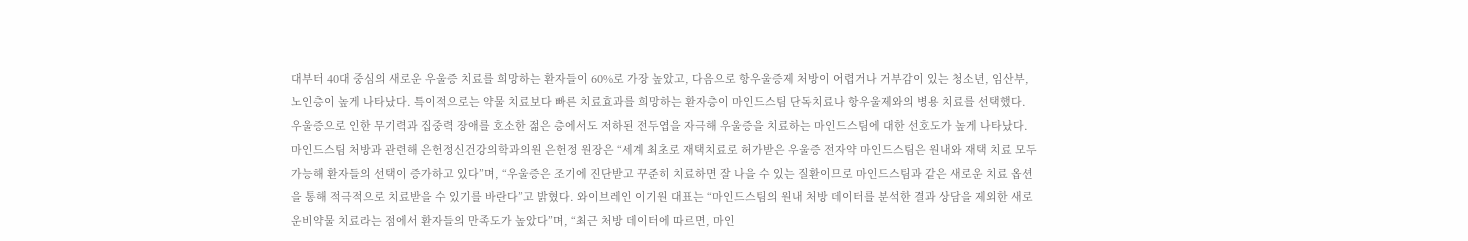대부터 40대 중심의 새로운 우울증 치료를 희망하는 환자들이 60%로 가장 높았고, 다음으로 항우울증제 처방이 어렵거나 거부감이 있는 청소년, 임산부, 노인층이 높게 나타났다. 특이적으로는 약물 치료보다 빠른 치료효과를 희망하는 환자층이 마인드스팀 단독치료나 항우울제와의 병용 치료를 선택했다. 우울증으로 인한 무기력과 집중력 장애를 호소한 젊은 층에서도 저하된 전두엽을 자극해 우울증을 치료하는 마인드스팀에 대한 선호도가 높게 나타났다. 마인드스팀 처방과 관련해 은헌정신건강의학과의원 은헌정 원장은 “세계 최초로 재택치료로 허가받은 우울증 전자약 마인드스팀은 원내와 재택 치료 모두 가능해 환자들의 선택이 증가하고 있다”며, “우울증은 조기에 진단받고 꾸준히 치료하면 잘 나을 수 있는 질환이므로 마인드스팀과 같은 새로운 치료 옵션을 통해 적극적으로 치료받을 수 있기를 바란다”고 밝혔다. 와이브레인 이기원 대표는 “마인드스팀의 원내 처방 데이터를 분석한 결과 상담을 제외한 새로운비약물 치료라는 점에서 환자들의 만족도가 높았다”며, “최근 처방 데이터에 따르면, 마인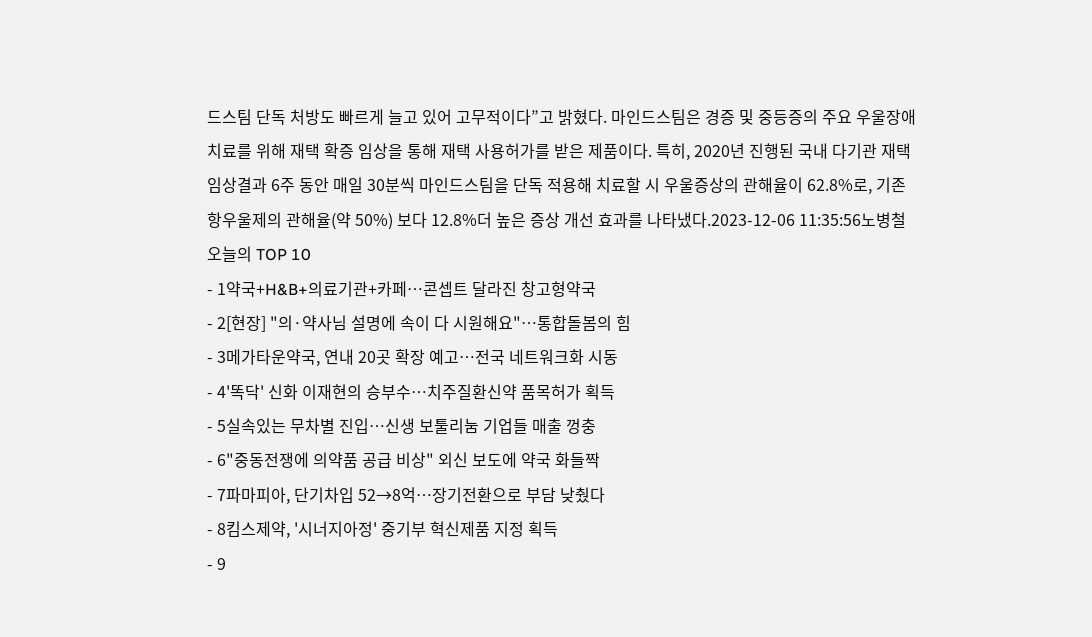드스팀 단독 처방도 빠르게 늘고 있어 고무적이다”고 밝혔다. 마인드스팀은 경증 및 중등증의 주요 우울장애 치료를 위해 재택 확증 임상을 통해 재택 사용허가를 받은 제품이다. 특히, 2020년 진행된 국내 다기관 재택 임상결과 6주 동안 매일 30분씩 마인드스팀을 단독 적용해 치료할 시 우울증상의 관해율이 62.8%로, 기존 항우울제의 관해율(약 50%) 보다 12.8%더 높은 증상 개선 효과를 나타냈다.2023-12-06 11:35:56노병철
오늘의 TOP 10
- 1약국+H&B+의료기관+카페…콘셉트 달라진 창고형약국
- 2[현장] "의·약사님 설명에 속이 다 시원해요"…통합돌봄의 힘
- 3메가타운약국, 연내 20곳 확장 예고…전국 네트워크화 시동
- 4'똑닥' 신화 이재현의 승부수…치주질환신약 품목허가 획득
- 5실속있는 무차별 진입…신생 보툴리눔 기업들 매출 껑충
- 6"중동전쟁에 의약품 공급 비상" 외신 보도에 약국 화들짝
- 7파마피아, 단기차입 52→8억…장기전환으로 부담 낮췄다
- 8킴스제약, '시너지아정' 중기부 혁신제품 지정 획득
- 9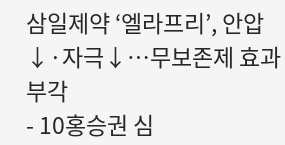삼일제약 ‘엘라프리’, 안압↓·자극↓…무보존제 효과 부각
- 10홍승권 심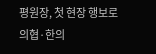평원장, 첫 현장 행보로 의협·한의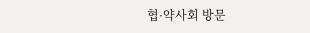협·약사회 방문